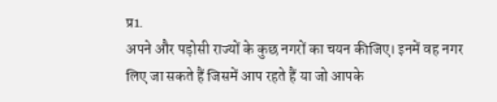प्र1.
अपने और पड़ोसी राज्यों के कुछ नगरों का चयन कीजिए। इनमें वह नगर लिए जा सकते हैं जिसमें आप रहते हैं या जो आपके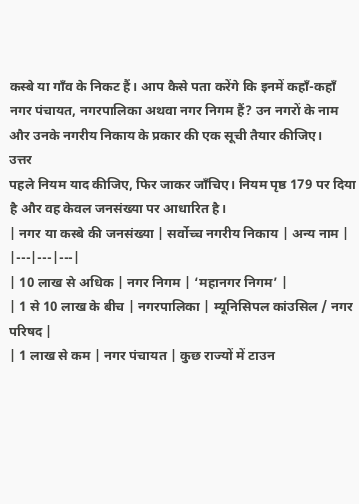कस्बे या गाँव के निकट हैं। आप कैसे पता करेंगे कि इनमें कहाँ-कहाँ नगर पंचायत, नगरपालिका अथवा नगर निगम हैं? उन नगरों के नाम और उनके नगरीय निकाय के प्रकार की एक सूची तैयार कीजिए।
उत्तर
पहले नियम याद कीजिए, फिर जाकर जाँचिए। नियम पृष्ठ 179 पर दिया है और वह केवल जनसंख्या पर आधारित है।
| नगर या कस्बे की जनसंख्या | सर्वोच्च नगरीय निकाय | अन्य नाम |
|---|---|---|
| 10 लाख से अधिक | नगर निगम | ‘महानगर निगम’ |
| 1 से 10 लाख के बीच | नगरपालिका | म्यूनिसिपल कांउसिल / नगर परिषद |
| 1 लाख से कम | नगर पंचायत | कुछ राज्यों में टाउन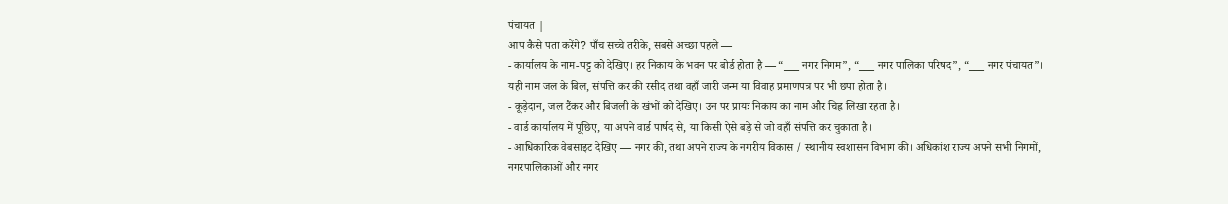पंचायत |
आप कैसे पता करेंगे? पाँच सच्चे तरीके, सबसे अच्छा पहले —
- कार्यालय के नाम-पट्ट को देखिए। हर निकाय के भवन पर बोर्ड होता है — “___ नगर निगम”, “___ नगर पालिका परिषद”, “___ नगर पंचायत”। यही नाम जल के बिल, संपत्ति कर की रसीद तथा वहाँ जारी जन्म या विवाह प्रमाणपत्र पर भी छपा होता है।
- कूड़ेदान, जल टैंकर और बिजली के खंभों को देखिए। उन पर प्रायः निकाय का नाम और चिह्न लिखा रहता है।
- वार्ड कार्यालय में पूछिए, या अपने वार्ड पार्षद से, या किसी ऐसे बड़े से जो वहाँ संपत्ति कर चुकाता है।
- आधिकारिक वेबसाइट देखिए — नगर की, तथा अपने राज्य के नगरीय विकास / स्थानीय स्वशासन विभाग की। अधिकांश राज्य अपने सभी निगमों, नगरपालिकाओं और नगर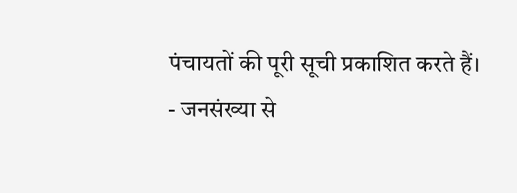पंचायतों की पूरी सूची प्रकाशित करते हैं।
- जनसंख्या से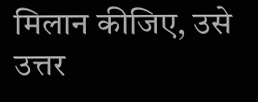मिलान कीजिए, उसे उत्तर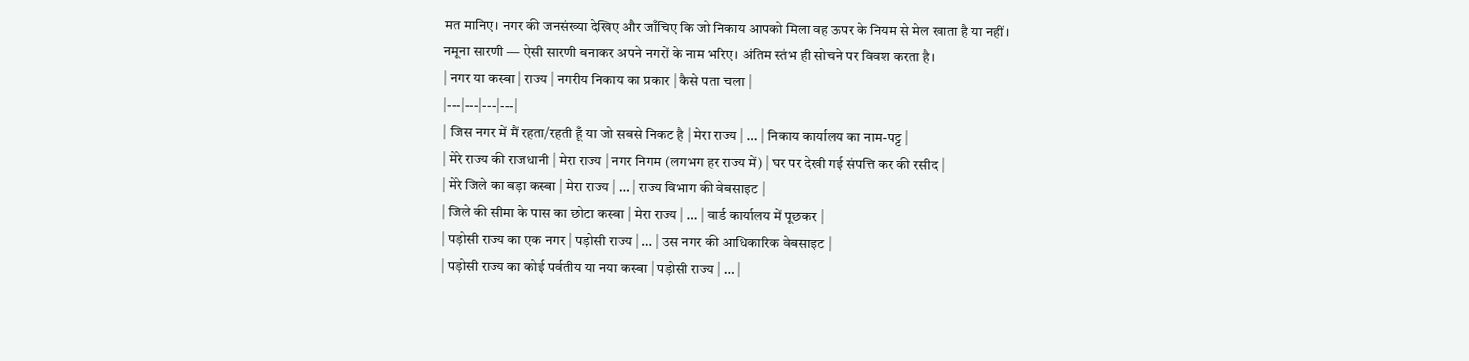मत मानिए। नगर की जनसंख्या देखिए और जाँचिए कि जो निकाय आपको मिला वह ऊपर के नियम से मेल खाता है या नहीं।
नमूना सारणी — ऐसी सारणी बनाकर अपने नगरों के नाम भरिए। अंतिम स्तंभ ही सोचने पर विवश करता है।
| नगर या कस्बा | राज्य | नगरीय निकाय का प्रकार | कैसे पता चला |
|---|---|---|---|
| जिस नगर में मैं रहता/रहती हूँ या जो सबसे निकट है | मेरा राज्य | … | निकाय कार्यालय का नाम-पट्ट |
| मेरे राज्य की राजधानी | मेरा राज्य | नगर निगम (लगभग हर राज्य में) | घर पर देखी गई संपत्ति कर की रसीद |
| मेरे जिले का बड़ा कस्बा | मेरा राज्य | … | राज्य विभाग की वेबसाइट |
| जिले की सीमा के पास का छोटा कस्बा | मेरा राज्य | … | वार्ड कार्यालय में पूछकर |
| पड़ोसी राज्य का एक नगर | पड़ोसी राज्य | … | उस नगर की आधिकारिक वेबसाइट |
| पड़ोसी राज्य का कोई पर्वतीय या नया कस्बा | पड़ोसी राज्य | … |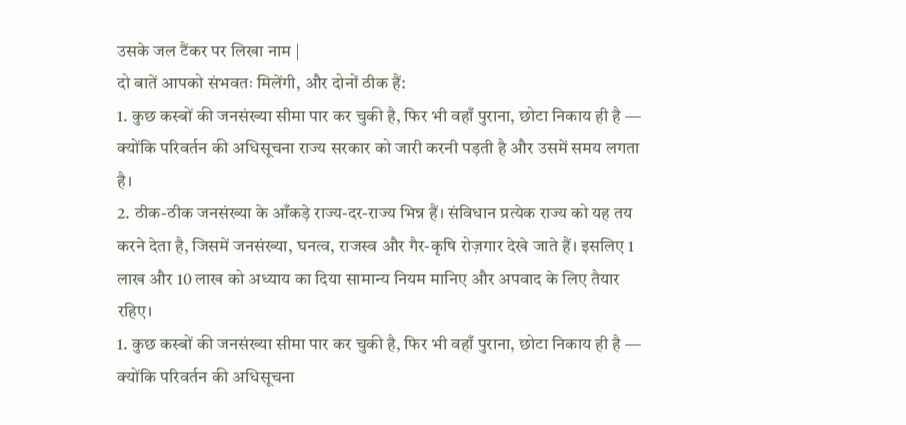उसके जल टैंकर पर लिखा नाम |
दो बातें आपको संभवतः मिलेंगी, और दोनों ठीक हैं:
1. कुछ कस्बों की जनसंख्या सीमा पार कर चुकी है, फिर भी वहाँ पुराना, छोटा निकाय ही है — क्योंकि परिवर्तन की अधिसूचना राज्य सरकार को जारी करनी पड़ती है और उसमें समय लगता है।
2. ठीक-ठीक जनसंख्या के आँकड़े राज्य-दर-राज्य भिन्न हैं। संविधान प्रत्येक राज्य को यह तय करने देता है, जिसमें जनसंख्या, घनत्व, राजस्व और गैर-कृषि रोज़गार देखे जाते हैं। इसलिए 1 लाख और 10 लाख को अध्याय का दिया सामान्य नियम मानिए और अपवाद के लिए तैयार रहिए।
1. कुछ कस्बों की जनसंख्या सीमा पार कर चुकी है, फिर भी वहाँ पुराना, छोटा निकाय ही है — क्योंकि परिवर्तन की अधिसूचना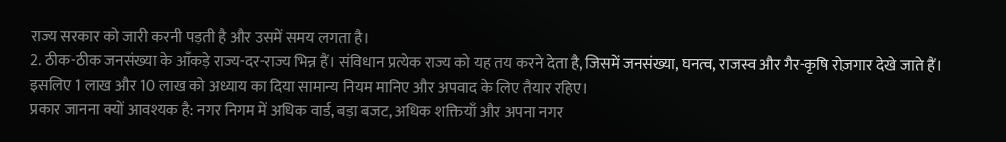राज्य सरकार को जारी करनी पड़ती है और उसमें समय लगता है।
2. ठीक-ठीक जनसंख्या के आँकड़े राज्य-दर-राज्य भिन्न हैं। संविधान प्रत्येक राज्य को यह तय करने देता है, जिसमें जनसंख्या, घनत्व, राजस्व और गैर-कृषि रोज़गार देखे जाते हैं। इसलिए 1 लाख और 10 लाख को अध्याय का दिया सामान्य नियम मानिए और अपवाद के लिए तैयार रहिए।
प्रकार जानना क्यों आवश्यक है: नगर निगम में अधिक वार्ड, बड़ा बजट, अधिक शक्तियाँ और अपना नगर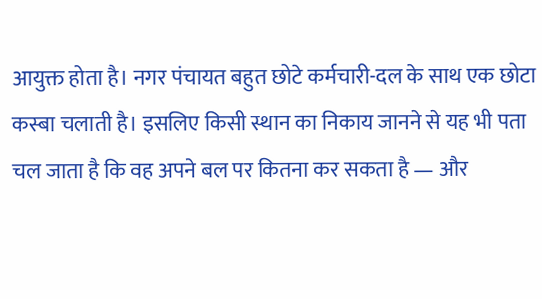आयुक्त होता है। नगर पंचायत बहुत छोटे कर्मचारी-दल के साथ एक छोटा कस्बा चलाती है। इसलिए किसी स्थान का निकाय जानने से यह भी पता चल जाता है कि वह अपने बल पर कितना कर सकता है — और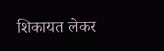शिकायत लेकर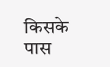किसके पास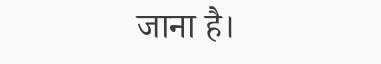जाना है।